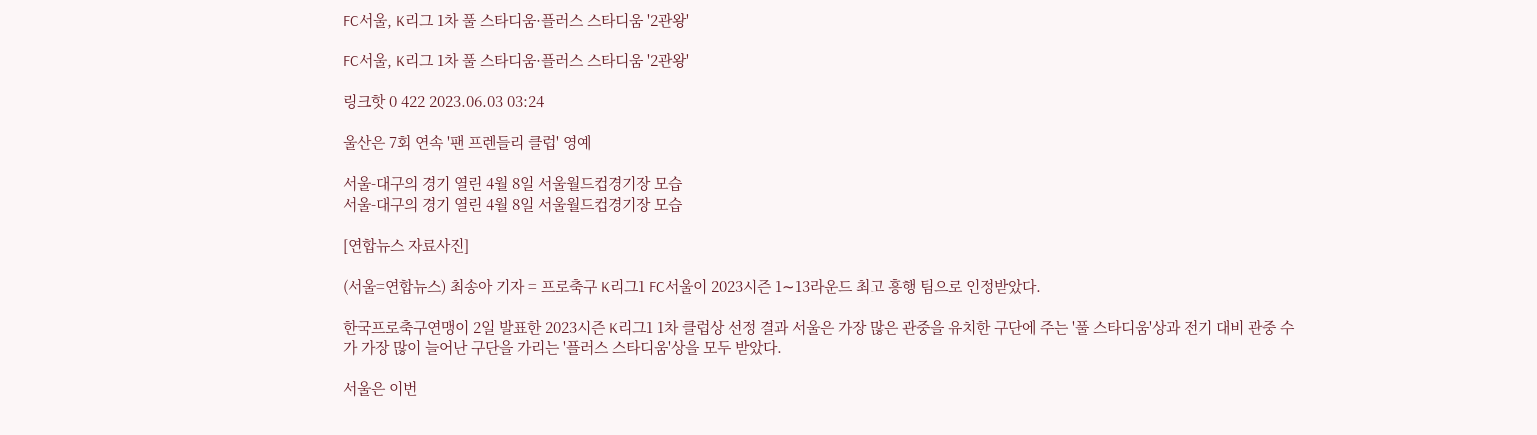FC서울, K리그 1차 풀 스타디움·플러스 스타디움 '2관왕'

FC서울, K리그 1차 풀 스타디움·플러스 스타디움 '2관왕'

링크핫 0 422 2023.06.03 03:24

울산은 7회 연속 '팬 프렌들리 클럽' 영예

서울-대구의 경기 열린 4월 8일 서울월드컵경기장 모습
서울-대구의 경기 열린 4월 8일 서울월드컵경기장 모습

[연합뉴스 자료사진]

(서울=연합뉴스) 최송아 기자 = 프로축구 K리그1 FC서울이 2023시즌 1∼13라운드 최고 흥행 팀으로 인정받았다.

한국프로축구연맹이 2일 발표한 2023시즌 K리그1 1차 클럽상 선정 결과 서울은 가장 많은 관중을 유치한 구단에 주는 '풀 스타디움'상과 전기 대비 관중 수가 가장 많이 늘어난 구단을 가리는 '플러스 스타디움'상을 모두 받았다.

서울은 이번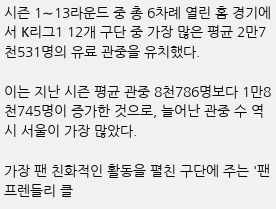시즌 1∼13라운드 중 총 6차례 열린 홈 경기에서 K리그1 12개 구단 중 가장 많은 평균 2만7천531명의 유료 관중을 유치했다.

이는 지난 시즌 평균 관중 8천786명보다 1만8천745명이 증가한 것으로, 늘어난 관중 수 역시 서울이 가장 많았다.

가장 팬 친화적인 활동을 펼친 구단에 주는 '팬 프렌들리 클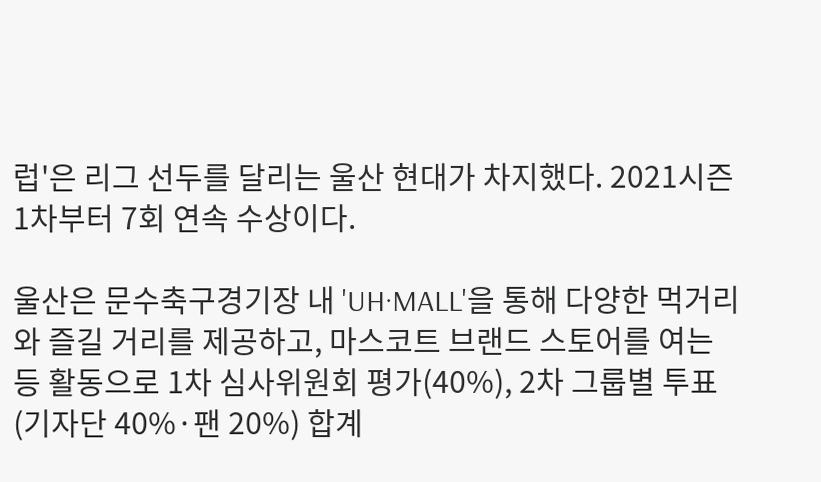럽'은 리그 선두를 달리는 울산 현대가 차지했다. 2021시즌 1차부터 7회 연속 수상이다.

울산은 문수축구경기장 내 'UH·MALL'을 통해 다양한 먹거리와 즐길 거리를 제공하고, 마스코트 브랜드 스토어를 여는 등 활동으로 1차 심사위원회 평가(40%), 2차 그룹별 투표(기자단 40%·팬 20%) 합계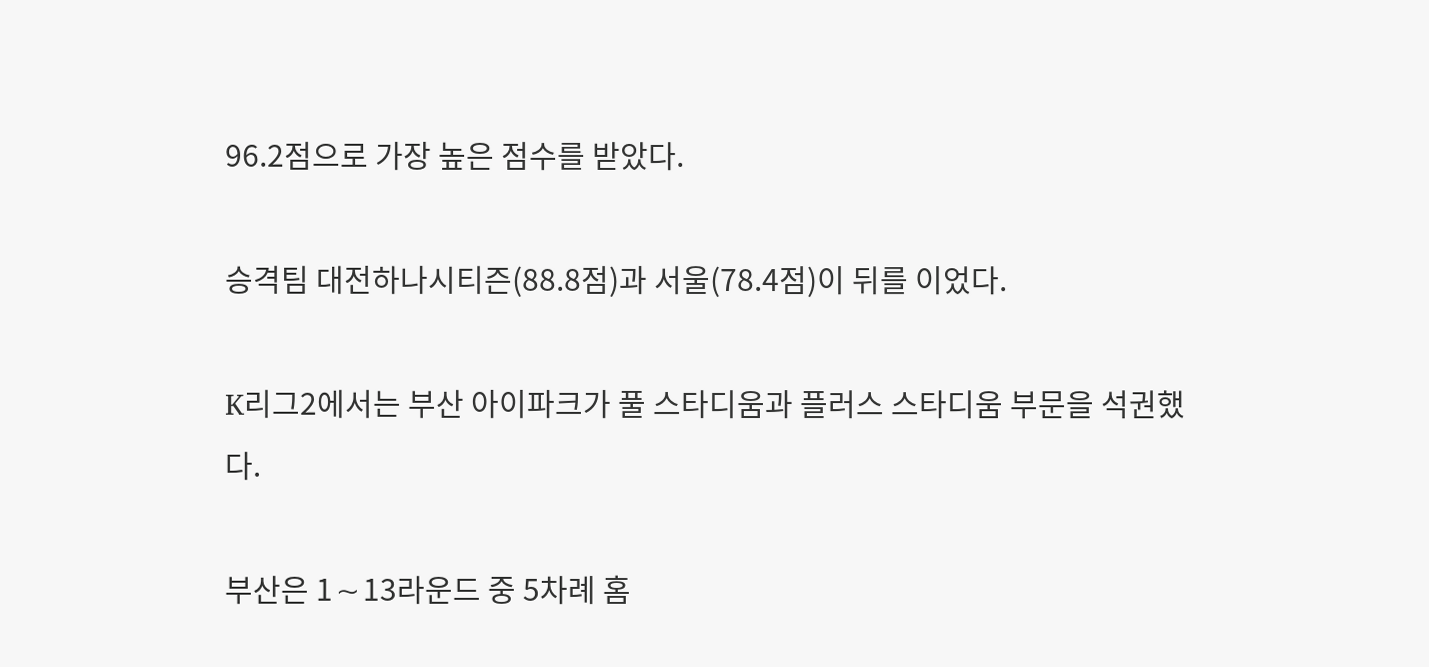96.2점으로 가장 높은 점수를 받았다.

승격팀 대전하나시티즌(88.8점)과 서울(78.4점)이 뒤를 이었다.

K리그2에서는 부산 아이파크가 풀 스타디움과 플러스 스타디움 부문을 석권했다.

부산은 1∼13라운드 중 5차례 홈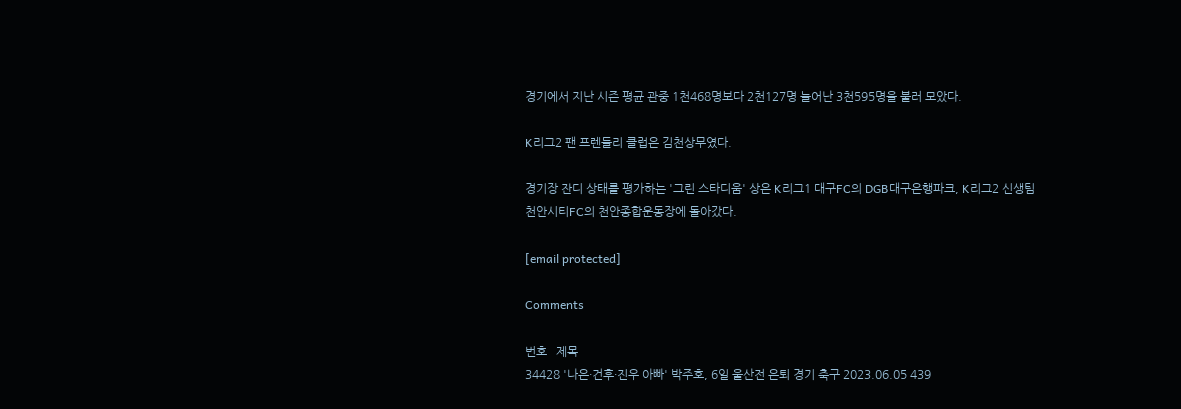경기에서 지난 시즌 평균 관중 1천468명보다 2천127명 늘어난 3천595명을 불러 모았다.

K리그2 팬 프렌들리 클럽은 김천상무였다.

경기장 잔디 상태를 평가하는 '그린 스타디움' 상은 K리그1 대구FC의 DGB대구은행파크, K리그2 신생팀 천안시티FC의 천안종합운동장에 돌아갔다.

[email protected]

Comments

번호   제목
34428 '나은·건후·진우 아빠' 박주호, 6일 울산전 은퇴 경기 축구 2023.06.05 439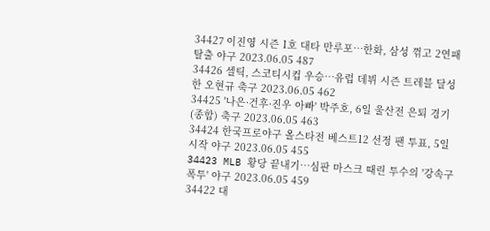34427 이진영 시즌 1호 대타 만루포…한화, 삼성 꺾고 2연패 탈출 야구 2023.06.05 487
34426 셀틱, 스코티시컵 우승…유럽 데뷔 시즌 트레블 달성한 오현규 축구 2023.06.05 462
34425 '나은·건후·진우 아빠' 박주호, 6일 울산전 은퇴 경기(종합) 축구 2023.06.05 463
34424 한국프로야구 올스타전 베스트12 선정 팬 투표, 5일 시작 야구 2023.06.05 455
34423 MLB 황당 끝내기…심판 마스크 때린 투수의 '강속구 폭투' 야구 2023.06.05 459
34422 대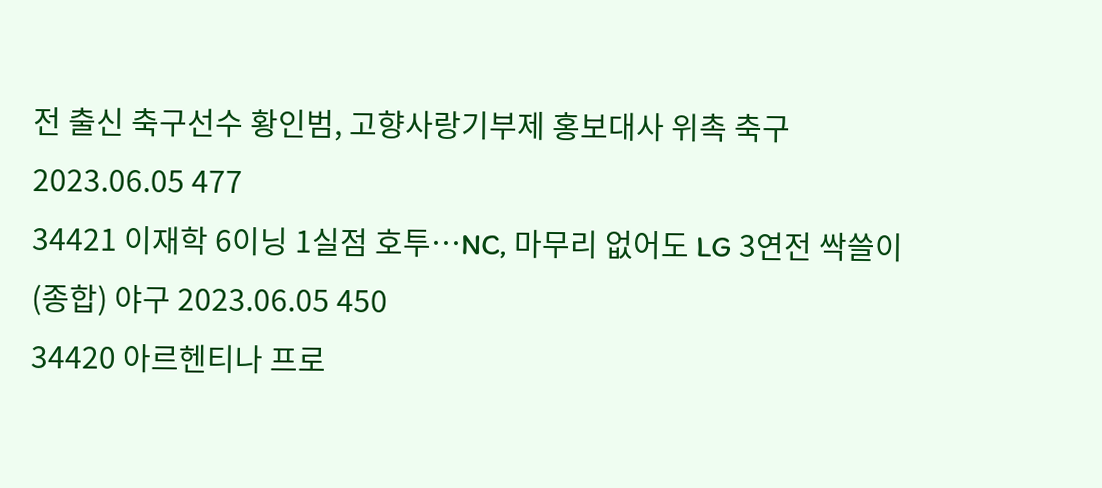전 출신 축구선수 황인범, 고향사랑기부제 홍보대사 위촉 축구 2023.06.05 477
34421 이재학 6이닝 1실점 호투…NC, 마무리 없어도 LG 3연전 싹쓸이(종합) 야구 2023.06.05 450
34420 아르헨티나 프로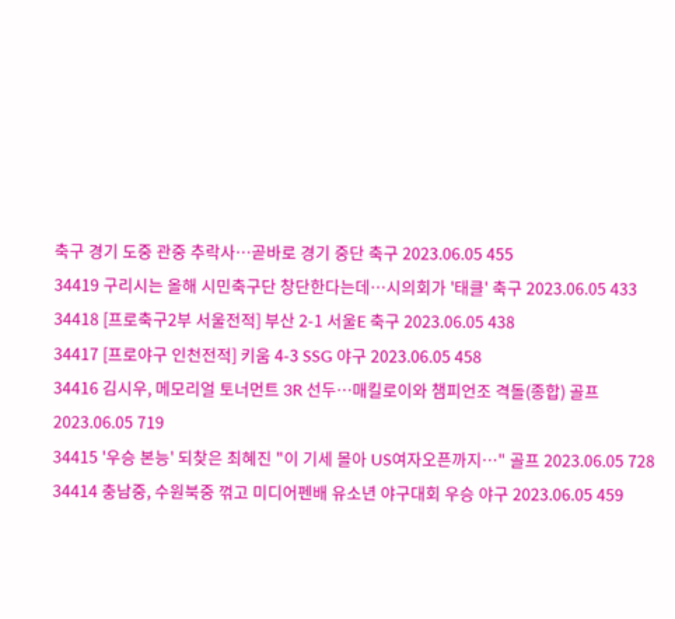축구 경기 도중 관중 추락사…곧바로 경기 중단 축구 2023.06.05 455
34419 구리시는 올해 시민축구단 창단한다는데…시의회가 '태클' 축구 2023.06.05 433
34418 [프로축구2부 서울전적] 부산 2-1 서울E 축구 2023.06.05 438
34417 [프로야구 인천전적] 키움 4-3 SSG 야구 2023.06.05 458
34416 김시우, 메모리얼 토너먼트 3R 선두…매킬로이와 챔피언조 격돌(종합) 골프 2023.06.05 719
34415 '우승 본능' 되찾은 최혜진 "이 기세 몰아 US여자오픈까지…" 골프 2023.06.05 728
34414 충남중, 수원북중 꺾고 미디어펜배 유소년 야구대회 우승 야구 2023.06.05 459